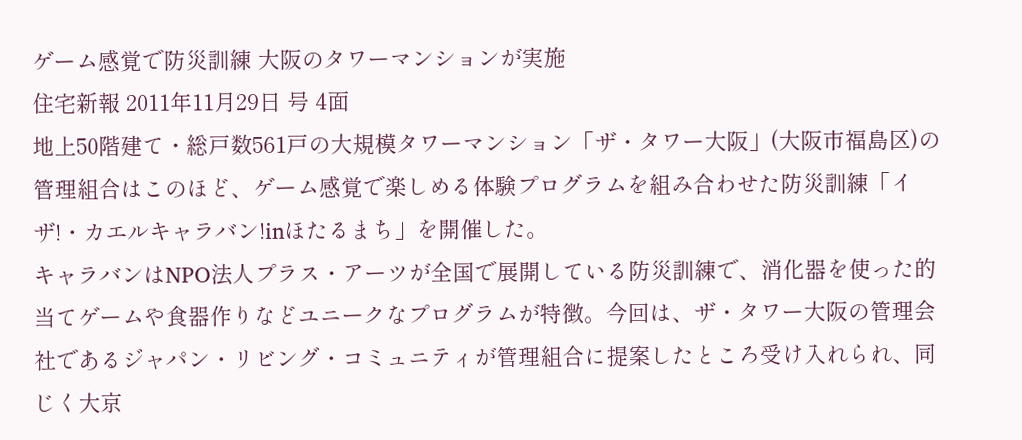ゲーム感覚で防災訓練 大阪のタワーマンションが実施
住宅新報 2011年11月29日 号 4面
地上50階建て・総戸数561戸の大規模タワーマンション「ザ・タワー大阪」(大阪市福島区)の管理組合はこのほど、ゲーム感覚で楽しめる体験プログラムを組み合わせた防災訓練「イザ!・カエルキャラバン!inほたるまち」を開催した。
キャラバンはNPO法人プラス・アーツが全国で展開している防災訓練で、消化器を使った的当てゲームや食器作りなどユニークなプログラムが特徴。今回は、ザ・タワー大阪の管理会社であるジャパン・リビング・コミュニティが管理組合に提案したところ受け入れられ、同じく大京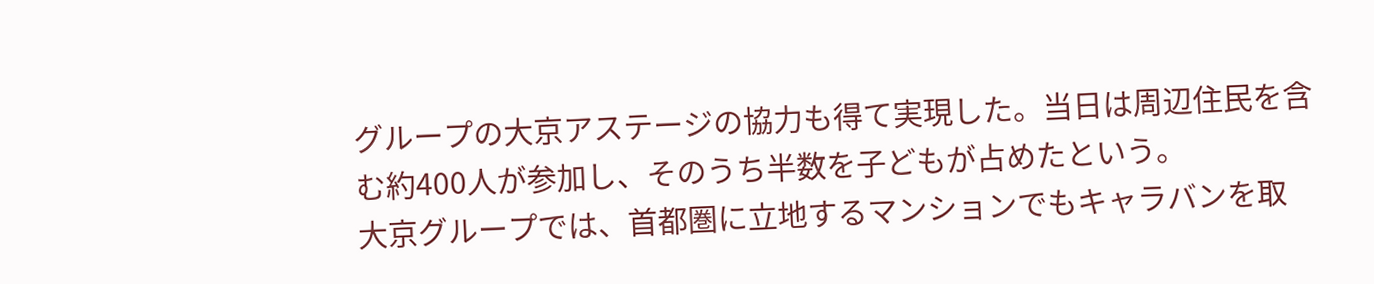グループの大京アステージの協力も得て実現した。当日は周辺住民を含む約400人が参加し、そのうち半数を子どもが占めたという。
大京グループでは、首都圏に立地するマンションでもキャラバンを取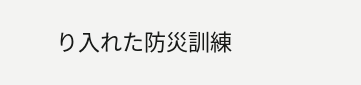り入れた防災訓練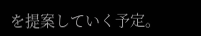を提案していく予定。